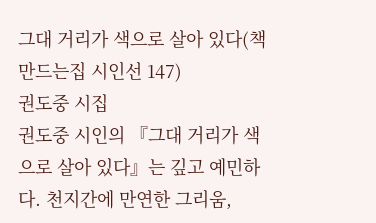그대 거리가 색으로 살아 있다(책만드는집 시인선 147)
권도중 시집
권도중 시인의 『그대 거리가 색으로 살아 있다』는 깊고 예민하다. 천지간에 만연한 그리움,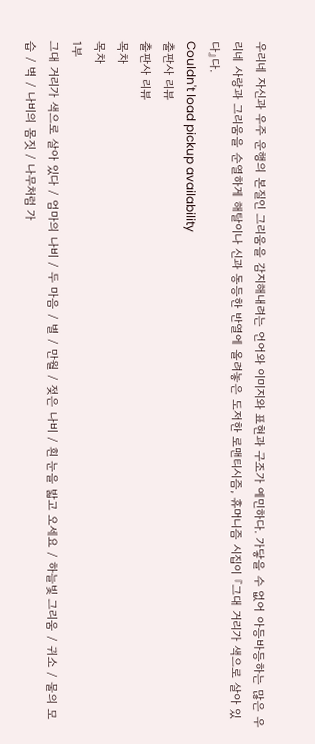우리네 자신과 우주 운행의 본질인 그리움을 감지해내려는 언어와 이미지와 표현과 구조가 예민하다. 가닿을 수 없어 아등바등하는 많은 우리네 사랑과 그리움을 순열하게 해탈이나 신과 동등한 반열에 올려놓은 도저한 로맨티시즘, 휴머니즘 시집이 『그대 거리가 색으로 살아 있다』다.
Couldn't load pickup availability
출판사 리뷰
출판사 리뷰
목차
목차
1부
그대 거리가 색으로 살아 있다 / 엄마의 나비 / 두 마음 / 별 / 만월 / 젖은 나비 / 흰 눈을 밟고 오세요 / 하늘빛 그리움 / 귀소 / 물의 모습 / 벽 / 나비의 몸짓 / 나무처럼 가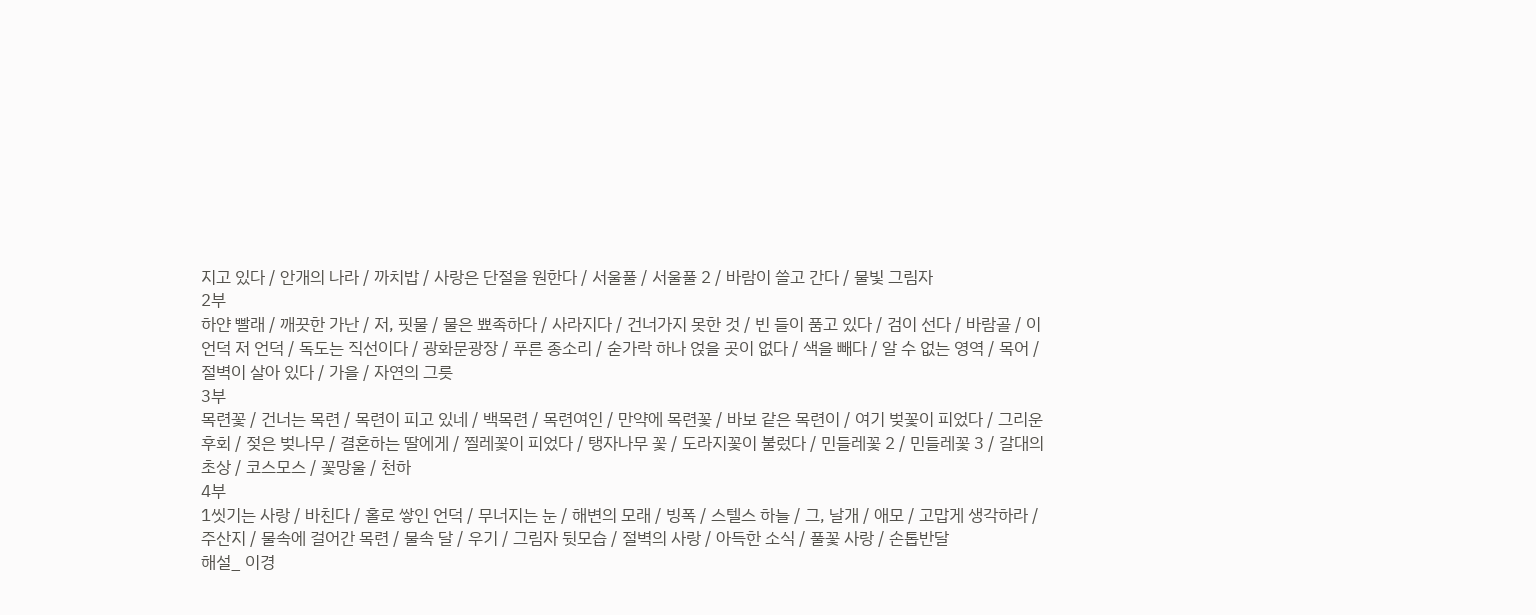지고 있다 / 안개의 나라 / 까치밥 / 사랑은 단절을 원한다 / 서울풀 / 서울풀 2 / 바람이 쓸고 간다 / 물빛 그림자
2부
하얀 빨래 / 깨끗한 가난 / 저, 핏물 / 물은 뾰족하다 / 사라지다 / 건너가지 못한 것 / 빈 들이 품고 있다 / 검이 선다 / 바람골 / 이 언덕 저 언덕 / 독도는 직선이다 / 광화문광장 / 푸른 종소리 / 숟가락 하나 얹을 곳이 없다 / 색을 빼다 / 알 수 없는 영역 / 목어 / 절벽이 살아 있다 / 가을 / 자연의 그릇
3부
목련꽃 / 건너는 목련 / 목련이 피고 있네 / 백목련 / 목련여인 / 만약에 목련꽃 / 바보 같은 목련이 / 여기 벚꽃이 피었다 / 그리운 후회 / 젖은 벚나무 / 결혼하는 딸에게 / 찔레꽃이 피었다 / 탱자나무 꽃 / 도라지꽃이 불렀다 / 민들레꽃 2 / 민들레꽃 3 / 갈대의 초상 / 코스모스 / 꽃망울 / 천하
4부
1씻기는 사랑 / 바친다 / 홀로 쌓인 언덕 / 무너지는 눈 / 해변의 모래 / 빙폭 / 스텔스 하늘 / 그, 날개 / 애모 / 고맙게 생각하라 / 주산지 / 물속에 걸어간 목련 / 물속 달 / 우기 / 그림자 뒷모습 / 절벽의 사랑 / 아득한 소식 / 풀꽃 사랑 / 손톱반달
해설_ 이경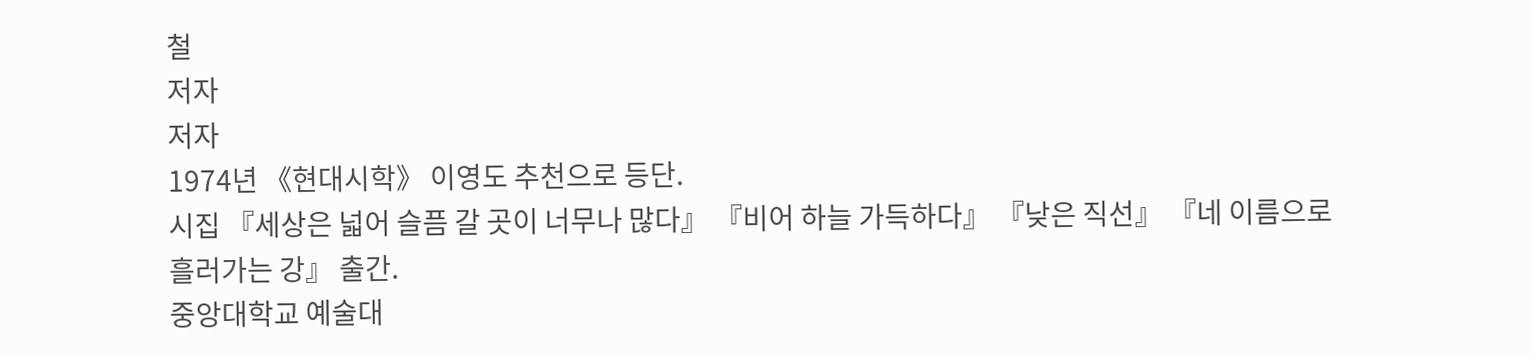철
저자
저자
1974년 《현대시학》 이영도 추천으로 등단.
시집 『세상은 넓어 슬픔 갈 곳이 너무나 많다』 『비어 하늘 가득하다』 『낮은 직선』 『네 이름으로 흘러가는 강』 출간.
중앙대학교 예술대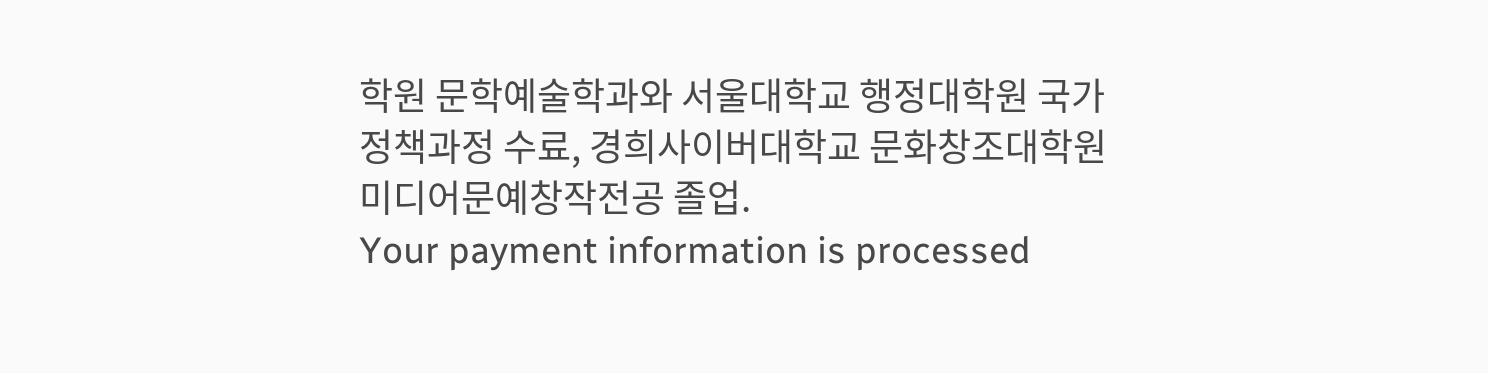학원 문학예술학과와 서울대학교 행정대학원 국가정책과정 수료, 경희사이버대학교 문화창조대학원 미디어문예창작전공 졸업.
Your payment information is processed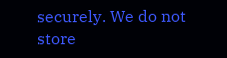securely. We do not store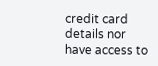credit card details nor have access to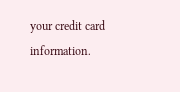your credit card information.